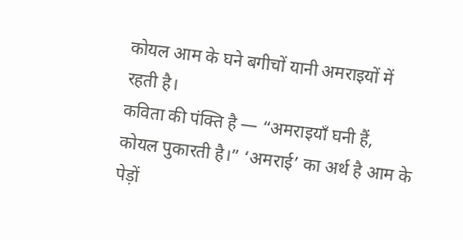कोयल आम के घने बगीचों यानी अमराइयों में रहती है।
कविता की पंक्ति है — “अमराइयाँ घनी हैं, कोयल पुकारती है।” ‘अमराई’ का अर्थ है आम के पेड़ों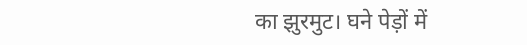का झुरमुट। घने पेड़ों में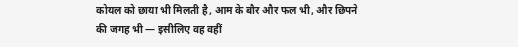कोयल को छाया भी मिलती है, आम के बौर और फल भी, और छिपने की जगह भी — इसीलिए वह वहीं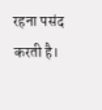रहना पसंद करती है।